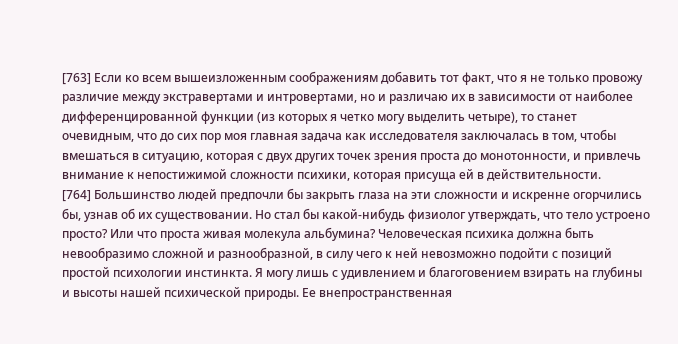[763] Если ко всем вышеизложенным соображениям добавить тот факт, что я не только провожу различие между экстравертами и интровертами, но и различаю их в зависимости от наиболее дифференцированной функции (из которых я четко могу выделить четыре), то станет очевидным, что до сих пор моя главная задача как исследователя заключалась в том, чтобы вмешаться в ситуацию, которая с двух других точек зрения проста до монотонности, и привлечь внимание к непостижимой сложности психики, которая присуща ей в действительности.
[764] Большинство людей предпочли бы закрыть глаза на эти сложности и искренне огорчились бы, узнав об их существовании. Но стал бы какой-нибудь физиолог утверждать, что тело устроено просто? Или что проста живая молекула альбумина? Человеческая психика должна быть невообразимо сложной и разнообразной, в силу чего к ней невозможно подойти с позиций простой психологии инстинкта. Я могу лишь с удивлением и благоговением взирать на глубины и высоты нашей психической природы. Ее внепространственная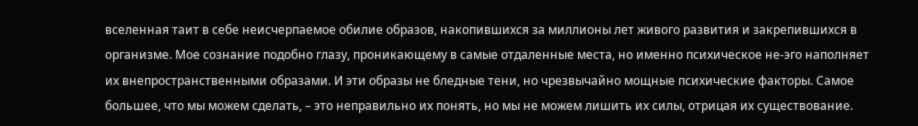вселенная таит в себе неисчерпаемое обилие образов, накопившихся за миллионы лет живого развития и закрепившихся в организме. Мое сознание подобно глазу, проникающему в самые отдаленные места, но именно психическое не-эго наполняет их внепространственными образами. И эти образы не бледные тени, но чрезвычайно мощные психические факторы. Самое большее, что мы можем сделать, – это неправильно их понять, но мы не можем лишить их силы, отрицая их существование.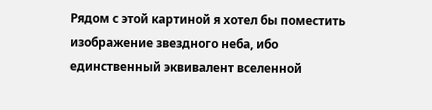Рядом с этой картиной я хотел бы поместить изображение звездного неба, ибо единственный эквивалент вселенной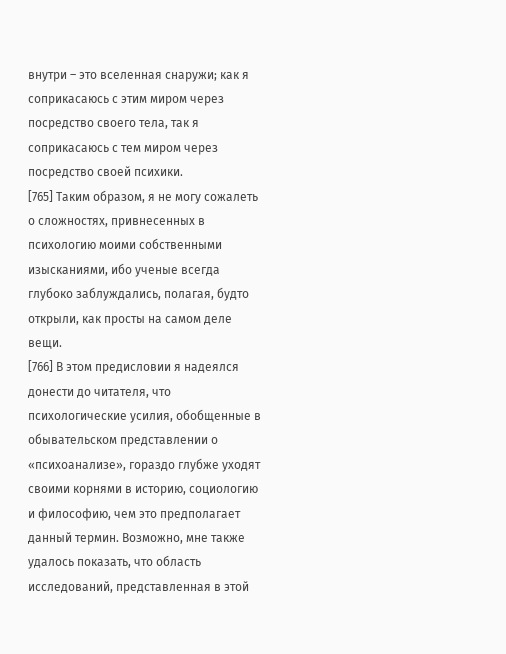внутри – это вселенная снаружи; как я соприкасаюсь с этим миром через посредство своего тела, так я соприкасаюсь с тем миром через посредство своей психики.
[765] Таким образом, я не могу сожалеть о сложностях, привнесенных в психологию моими собственными изысканиями, ибо ученые всегда глубоко заблуждались, полагая, будто открыли, как просты на самом деле вещи.
[766] В этом предисловии я надеялся донести до читателя, что психологические усилия, обобщенные в обывательском представлении о «психоанализе», гораздо глубже уходят своими корнями в историю, социологию и философию, чем это предполагает данный термин. Возможно, мне также удалось показать, что область исследований, представленная в этой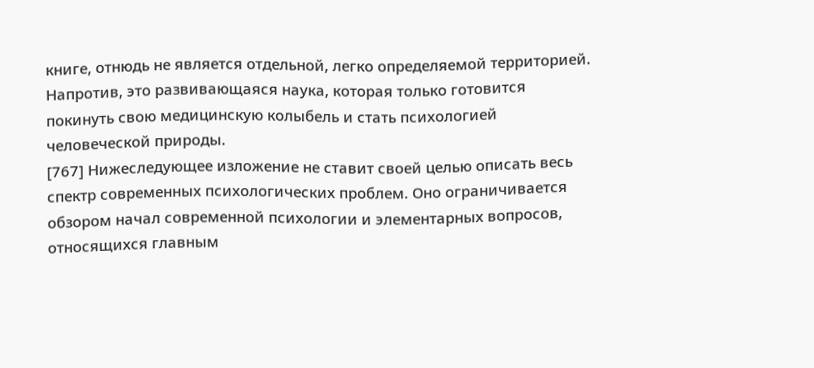книге, отнюдь не является отдельной, легко определяемой территорией. Напротив, это развивающаяся наука, которая только готовится покинуть свою медицинскую колыбель и стать психологией человеческой природы.
[767] Нижеследующее изложение не ставит своей целью описать весь спектр современных психологических проблем. Оно ограничивается обзором начал современной психологии и элементарных вопросов, относящихся главным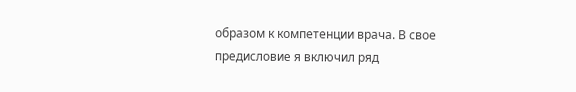образом к компетенции врача. В свое предисловие я включил ряд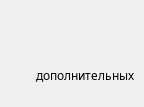дополнительных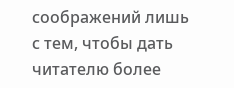соображений лишь с тем, чтобы дать читателю более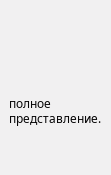полное представление.